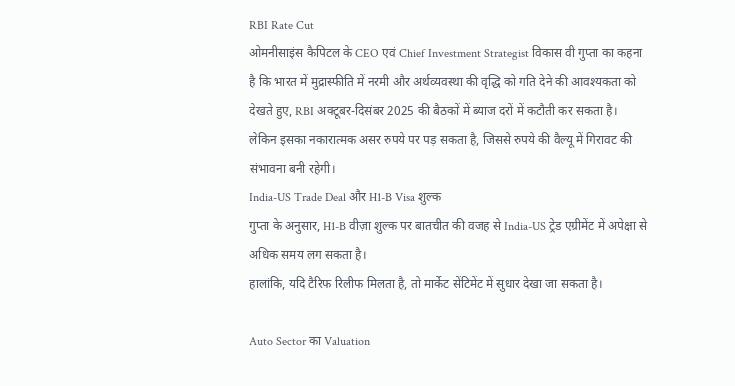RBI Rate Cut
ओमनीसाइंस कैपिटल के CEO एवं Chief Investment Strategist विकास वी गुप्ता का कहना है कि भारत में मुद्रास्फीति में नरमी और अर्थव्यवस्था की वृद्धि को गति देने की आवश्यकता को देखते हुए, RBI अक्टूबर-दिसंबर 2025 की बैठकों में ब्याज दरों में कटौती कर सकता है।
लेकिन इसका नकारात्मक असर रुपये पर पड़ सकता है, जिससे रुपये की वैल्यू में गिरावट की संभावना बनी रहेगी।
India-US Trade Deal और H1-B Visa शुल्क
गुप्ता के अनुसार, H1-B वीज़ा शुल्क पर बातचीत की वजह से India-US ट्रेड एग्रीमेंट में अपेक्षा से अधिक समय लग सकता है।
हालांकि, यदि टैरिफ रिलीफ मिलता है, तो मार्केट सेंटिमेंट में सुधार देखा जा सकता है।

Auto Sector का Valuation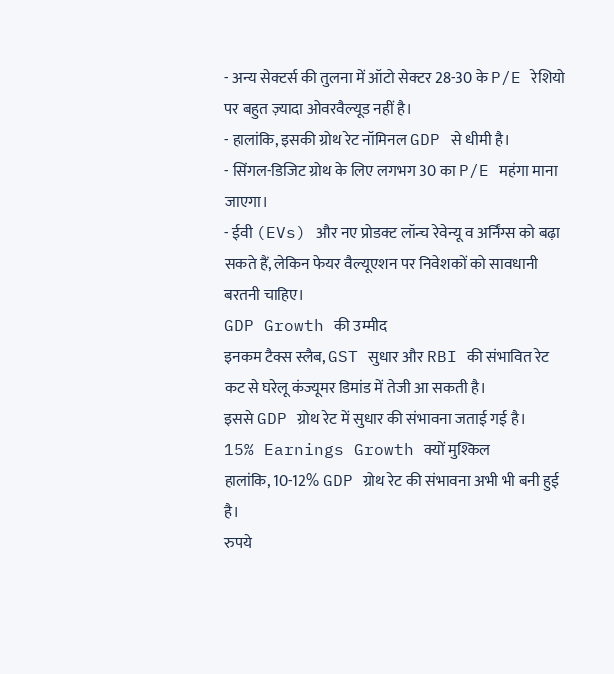- अन्य सेक्टर्स की तुलना में ऑटो सेक्टर 28-30 के P/E रेशियो पर बहुत ज़्यादा ओवरवैल्यूड नहीं है।
- हालांकि, इसकी ग्रोथ रेट नॉमिनल GDP से धीमी है।
- सिंगल-डिजिट ग्रोथ के लिए लगभग 30 का P/E महंगा माना जाएगा।
- ईवी (EVs) और नए प्रोडक्ट लॉन्च रेवेन्यू व अर्निंग्स को बढ़ा सकते हैं, लेकिन फेयर वैल्यूएशन पर निवेशकों को सावधानी बरतनी चाहिए।
GDP Growth की उम्मीद
इनकम टैक्स स्लैब, GST सुधार और RBI की संभावित रेट कट से घरेलू कंज्यूमर डिमांड में तेजी आ सकती है।
इससे GDP ग्रोथ रेट में सुधार की संभावना जताई गई है।
15% Earnings Growth क्यों मुश्किल
हालांकि, 10-12% GDP ग्रोथ रेट की संभावना अभी भी बनी हुई है।
रुपये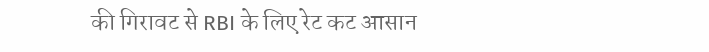की गिरावट से RBI के लिए रेट कट आसान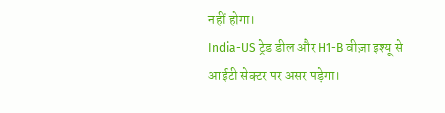नहीं होगा।
India-US ट्रेड डील और H1-B वीज़ा इश्यू से आईटी सेक्टर पर असर पड़ेगा।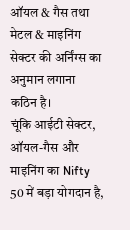ऑयल & गैस तथा मेटल & माइनिंग सेक्टर की अर्निंग्स का अनुमान लगाना कठिन है।
चूंकि आईटी सेक्टर, ऑयल-गैस और माइनिंग का Nifty 50 में बड़ा योगदान है,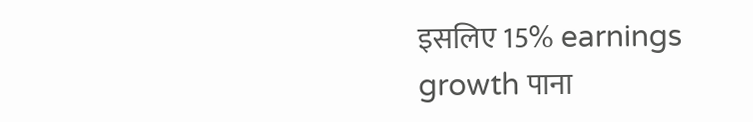इसलिए 15% earnings growth पाना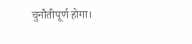चुनौतीपूर्ण होगा।